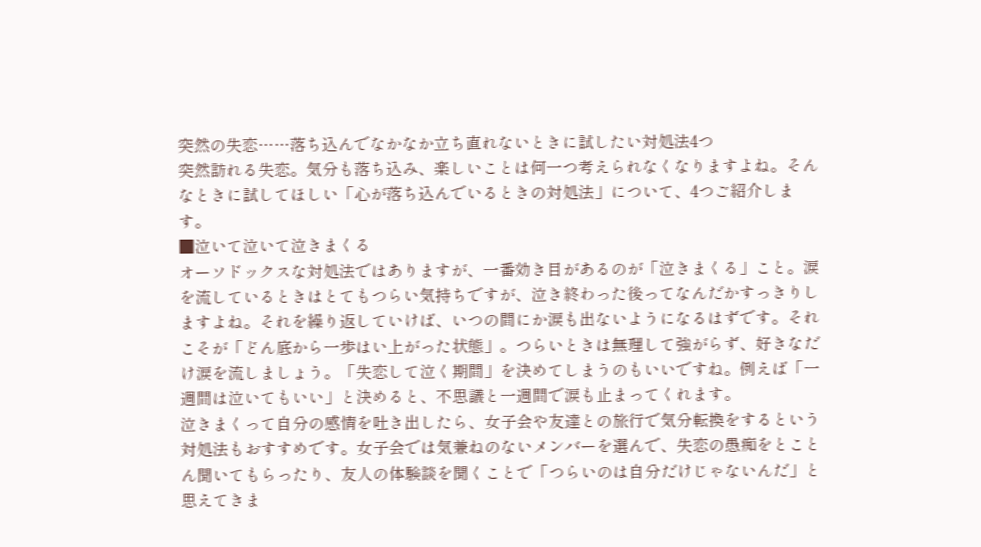突然の失恋……落ち込んでなかなか立ち直れないときに試したい対処法4つ
突然訪れる失恋。気分も落ち込み、楽しいことは何一つ考えられなくなりますよね。そんなときに試してほしい「心が落ち込んでいるときの対処法」について、4つご紹介します。
■泣いて泣いて泣きまくる
オーソドックスな対処法ではありますが、一番効き目があるのが「泣きまくる」こと。涙を流しているときはとてもつらい気持ちですが、泣き終わった後ってなんだかすっきりしますよね。それを繰り返していけば、いつの間にか涙も出ないようになるはずです。それこそが「どん底から一歩はい上がった状態」。つらいときは無理して強がらず、好きなだけ涙を流しましょう。「失恋して泣く期間」を決めてしまうのもいいですね。例えば「一週間は泣いてもいい」と決めると、不思議と一週間で涙も止まってくれます。
泣きまくって自分の感情を吐き出したら、女子会や友達との旅行で気分転換をするという対処法もおすすめです。女子会では気兼ねのないメンバーを選んで、失恋の愚痴をとことん聞いてもらったり、友人の体験談を聞くことで「つらいのは自分だけじゃないんだ」と思えてきま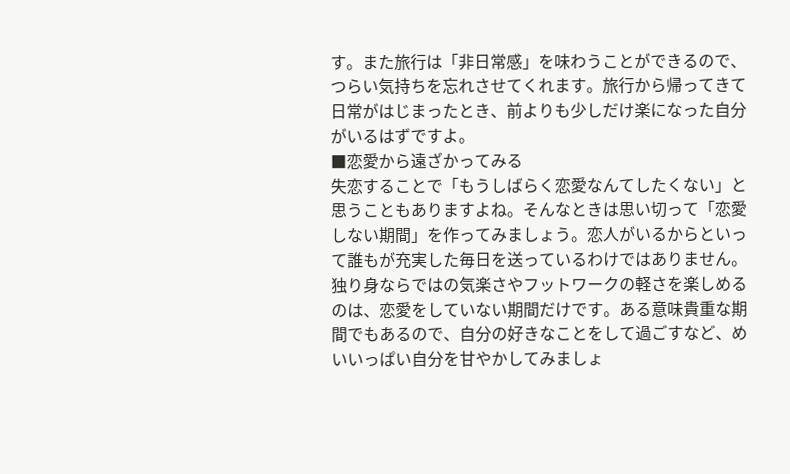す。また旅行は「非日常感」を味わうことができるので、つらい気持ちを忘れさせてくれます。旅行から帰ってきて日常がはじまったとき、前よりも少しだけ楽になった自分がいるはずですよ。
■恋愛から遠ざかってみる
失恋することで「もうしばらく恋愛なんてしたくない」と思うこともありますよね。そんなときは思い切って「恋愛しない期間」を作ってみましょう。恋人がいるからといって誰もが充実した毎日を送っているわけではありません。独り身ならではの気楽さやフットワークの軽さを楽しめるのは、恋愛をしていない期間だけです。ある意味貴重な期間でもあるので、自分の好きなことをして過ごすなど、めいいっぱい自分を甘やかしてみましょ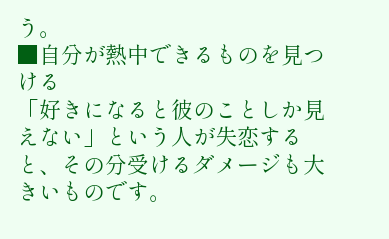う。
■自分が熱中できるものを見つける
「好きになると彼のことしか見えない」という人が失恋すると、その分受けるダメージも大きいものです。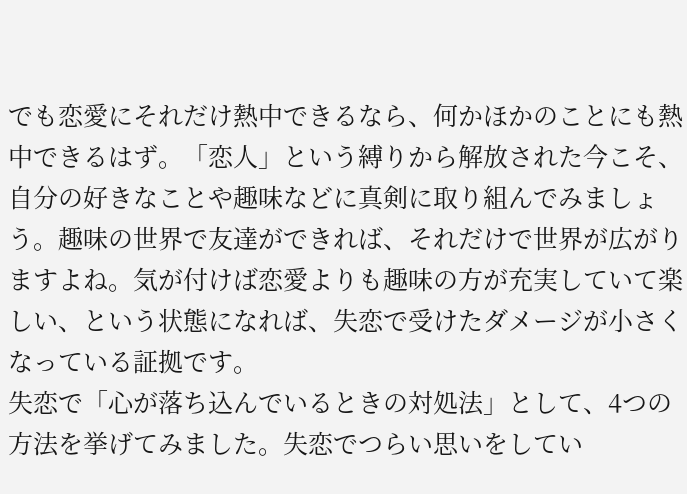でも恋愛にそれだけ熱中できるなら、何かほかのことにも熱中できるはず。「恋人」という縛りから解放された今こそ、自分の好きなことや趣味などに真剣に取り組んでみましょう。趣味の世界で友達ができれば、それだけで世界が広がりますよね。気が付けば恋愛よりも趣味の方が充実していて楽しい、という状態になれば、失恋で受けたダメージが小さくなっている証拠です。
失恋で「心が落ち込んでいるときの対処法」として、4つの方法を挙げてみました。失恋でつらい思いをしてい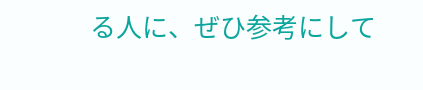る人に、ぜひ参考にして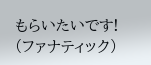もらいたいです!
(ファナティック)